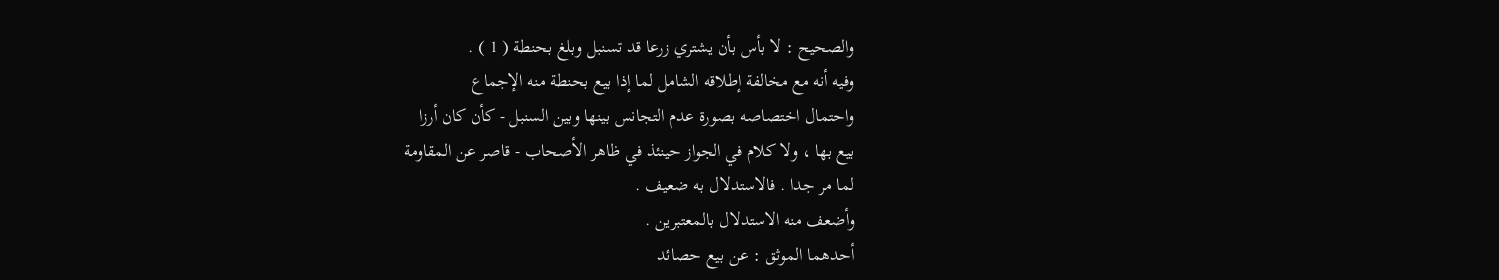والصحيح : لا بأس بأن يشتري زرعا قد تسنبل وبلغ بحنطة ( 1 ) .
وفيه أنه مع مخالفة إطلاقه الشامل لما إذا بيع بحنطة منه الإجماع
واحتمال اختصاصه بصورة عدم التجانس بينها وبين السنبل - كأن كان أرزا
بيع بها ، ولا كلام في الجواز حينئذ في ظاهر الأصحاب - قاصر عن المقاومة
لما مر جدا . فالاستدلال به ضعيف .
وأضعف منه الاستدلال بالمعتبرين .
أحدهما الموثق : عن بيع حصائد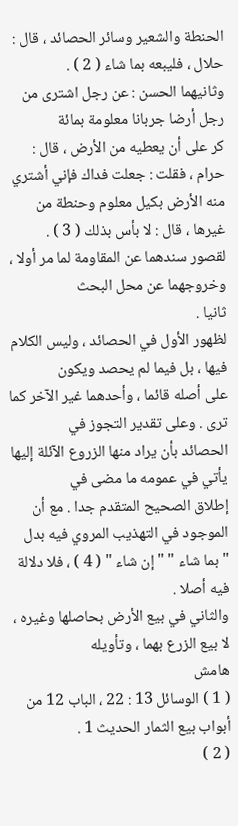الحنطة والشعير وسائر الحصائد ، قال :
حلال ، فليبعه بما شاء ( 2 ) .
وثانيهما الحسن : عن رجل اشترى من رجل أرضا جربانا معلومة بمائة
كر على أن يعطيه من الأرض ، قال : حرام ، فقلت : جعلت فداك فإني أشتري
منه الأرض بكيل معلوم وحنطة من غيرها ، قال : لا بأس بذلك ( 3 ) .
لقصور سندهما عن المقاومة لما مر أولا ، وخروجهما عن محل البحث
ثانيا .
لظهور الأول في الحصائد ، وليس الكلام فيها ، بل فيما لم يحصد ويكون
على أصله قائما ، وأحدهما غير الآخر كما ترى . وعلى تقدير التجوز في
الحصائد بأن يراد منها الزروع الآئلة إليها يأتي في عمومه ما مضى في
إطلاق الصحيح المتقدم جدا . مع أن الموجود في التهذيب المروي فيه بدل
" بما شاء " " إن شاء " ( 4 ) ، فلا دلالة فيه أصلا .
والثاني في بيع الأرض بحاصلها وغيره ، لا بيع الزرع بهما ، وتأويله
هامش
( 1 ) الوسائل 13 : 22 ، الباب 12 من أبواب بيع الثمار الحديث 1 .
( 2 )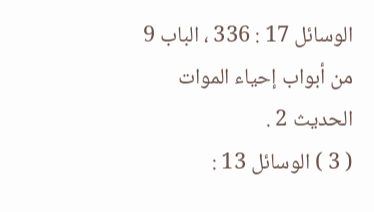الوسائل 17 : 336 ، الباب 9 من أبواب إحياء الموات الحديث 2 .
( 3 ) الوسائل 13 :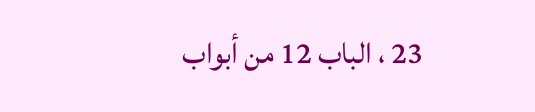23 ، الباب 12 من أبواب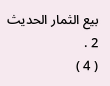بيع الثمار الحديث 2 .
( 4 )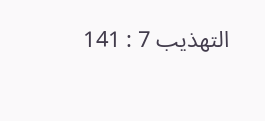التهذيب 7 : 141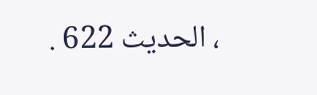، الحديث 622 .